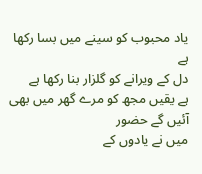یاد محبوب کو سینے میں بسا رکھا ہے
دل کے ویرانے کو گلزار بنا رکھا ہے
ہے یقیں مجھ کو مرے گھر میں بھی آئیں گے حضور
میں نے یادوں کے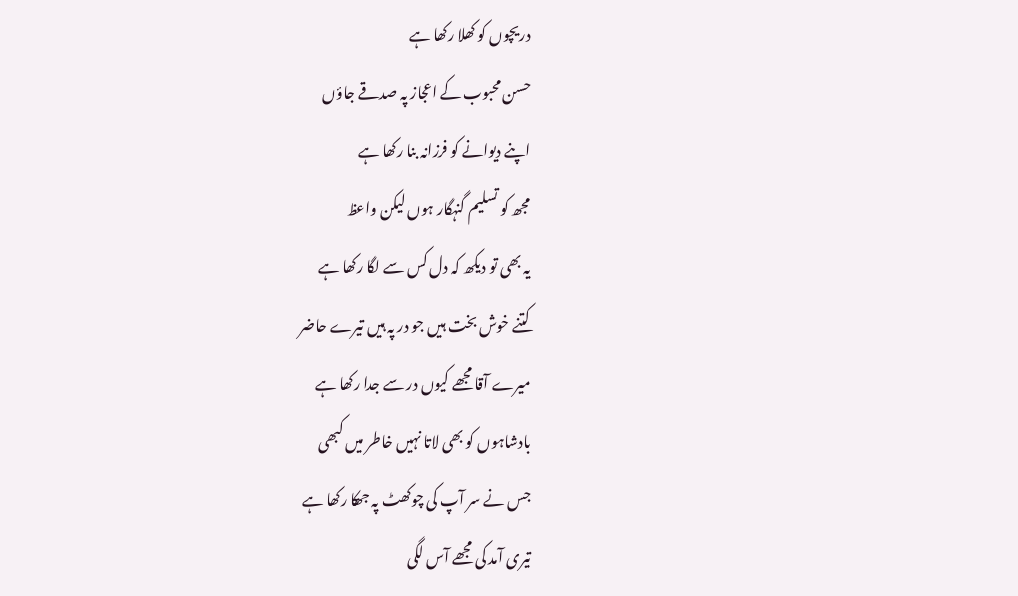دریچوں کو کھلا رکھا ہے
حسن محبوب کے اعجاز پہ صدقے جاؤں
اپنے دیوانے کو فرزانہ بنا رکھا ہے
مجھ کو تسلیم گنہگار ہوں لیکن واعظ
یہ بھی تو دیکھ کہ دل کس سے لگا رکھا ہے
کتنے خوش بخت ہیں جو در پہ ہیں تیرے حاضر
میرے آقا مجھے کیوں در سے جدا رکھا ہے
بادشاہوں کو بھی لاتا نہیں خاطر میں کبھی
جس نے سر آپ کی چوکھٹ پہ جھکا رکھا ہے
تیری آمد کی مجھے آس لگی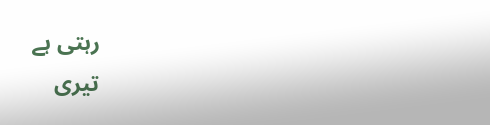رہتی ہے
تیری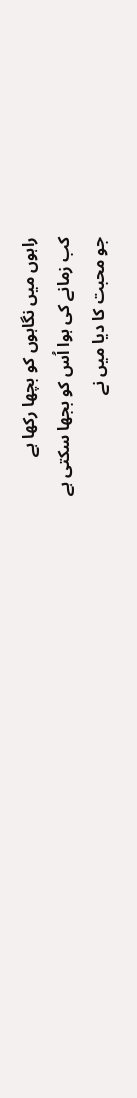راہوں میں نگاہوں کو بچھا رکھا ہے
کب زمانے کی ہوا اُس کو بجھا سکتی ہے
جو محبت کا دیا میں نے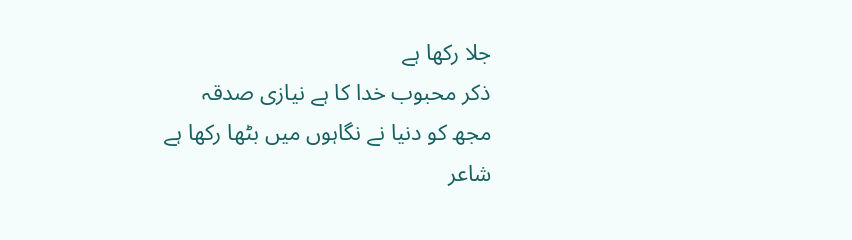جلا رکھا ہے
ذکر محبوب خدا کا ہے نیازی صدقہ
مجھ کو دنیا نے نگاہوں میں بٹھا رکھا ہے
شاعر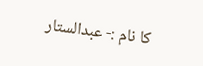کا نام :- عبدالستار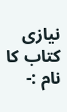نیازی
کتاب کا نام :-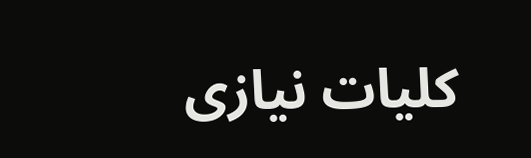کلیات نیازی